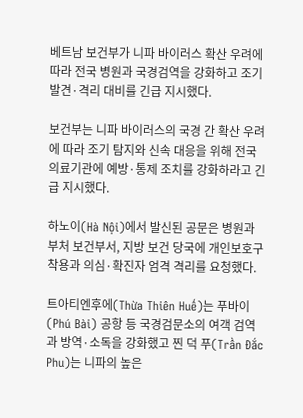베트남 보건부가 니파 바이러스 확산 우려에 따라 전국 병원과 국경검역을 강화하고 조기 발견·격리 대비를 긴급 지시했다.

보건부는 니파 바이러스의 국경 간 확산 우려에 따라 조기 탐지와 신속 대응을 위해 전국 의료기관에 예방·통제 조치를 강화하라고 긴급 지시했다.

하노이(Hà Nội)에서 발신된 공문은 병원과 부처 보건부서, 지방 보건 당국에 개인보호구 착용과 의심·확진자 엄격 격리를 요청했다.

트아티엔후에(Thừa Thiên Huế)는 푸바이(Phú Bài) 공항 등 국경검문소의 여객 검역과 방역·소독을 강화했고 찐 덕 푸(Trần Đắc Phu)는 니파의 높은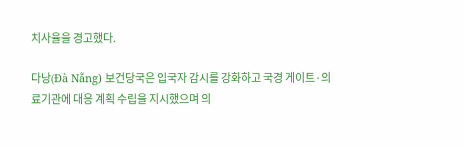치사율을 경고했다.

다낭(Đà Nẵng) 보건당국은 입국자 감시를 강화하고 국경 게이트·의료기관에 대응 계획 수립을 지시했으며 의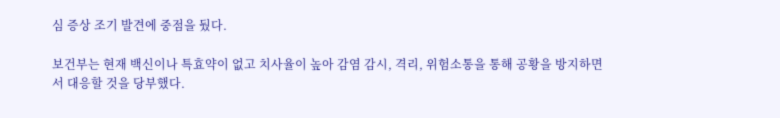심 증상 조기 발견에 중점을 뒀다.

보건부는 현재 백신이나 특효약이 없고 치사율이 높아 감염 감시, 격리, 위험소통을 통해 공황을 방지하면서 대응할 것을 당부했다.